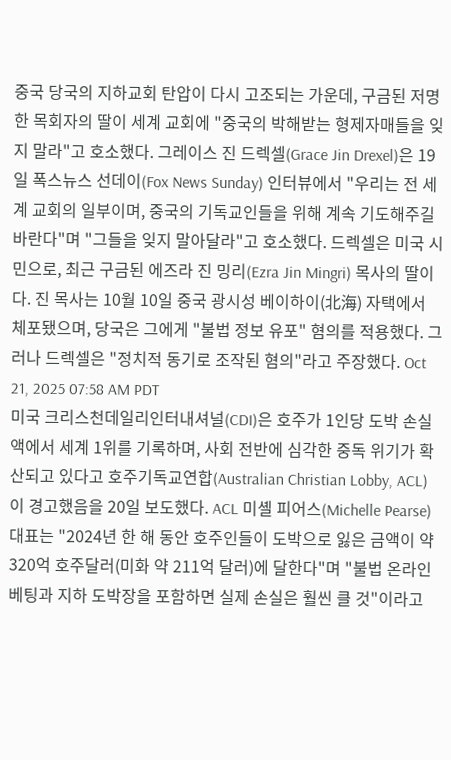중국 당국의 지하교회 탄압이 다시 고조되는 가운데, 구금된 저명한 목회자의 딸이 세계 교회에 "중국의 박해받는 형제자매들을 잊지 말라"고 호소했다. 그레이스 진 드렉셀(Grace Jin Drexel)은 19일 폭스뉴스 선데이(Fox News Sunday) 인터뷰에서 "우리는 전 세계 교회의 일부이며, 중국의 기독교인들을 위해 계속 기도해주길 바란다"며 "그들을 잊지 말아달라"고 호소했다. 드렉셀은 미국 시민으로, 최근 구금된 에즈라 진 밍리(Ezra Jin Mingri) 목사의 딸이다. 진 목사는 10월 10일 중국 광시성 베이하이(北海) 자택에서 체포됐으며, 당국은 그에게 "불법 정보 유포" 혐의를 적용했다. 그러나 드렉셀은 "정치적 동기로 조작된 혐의"라고 주장했다. Oct 21, 2025 07:58 AM PDT
미국 크리스천데일리인터내셔널(CDI)은 호주가 1인당 도박 손실액에서 세계 1위를 기록하며, 사회 전반에 심각한 중독 위기가 확산되고 있다고 호주기독교연합(Australian Christian Lobby, ACL)이 경고했음을 20일 보도했다. ACL 미셸 피어스(Michelle Pearse) 대표는 "2024년 한 해 동안 호주인들이 도박으로 잃은 금액이 약 320억 호주달러(미화 약 211억 달러)에 달한다"며 "불법 온라인 베팅과 지하 도박장을 포함하면 실제 손실은 훨씬 클 것"이라고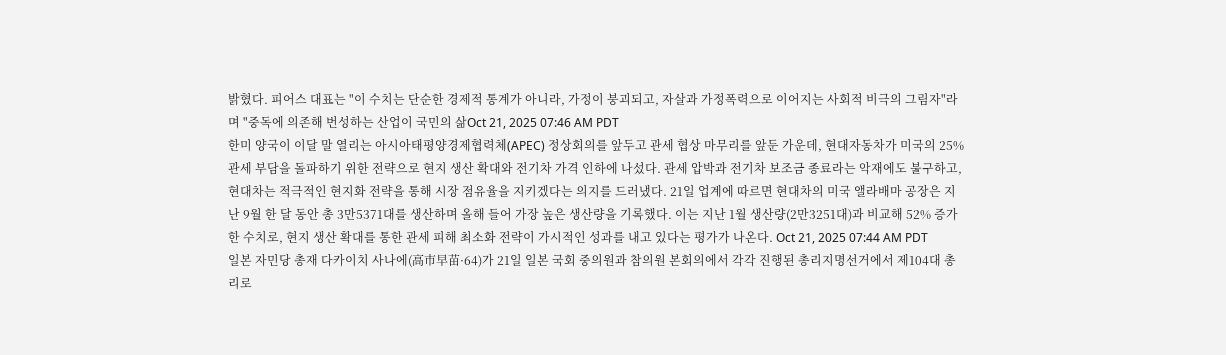밝혔다. 피어스 대표는 "이 수치는 단순한 경제적 통계가 아니라, 가정이 붕괴되고, 자살과 가정폭력으로 이어지는 사회적 비극의 그림자"라며 "중독에 의존해 번성하는 산업이 국민의 삶Oct 21, 2025 07:46 AM PDT
한미 양국이 이달 말 열리는 아시아태평양경제협력체(APEC) 정상회의를 앞두고 관세 협상 마무리를 앞둔 가운데, 현대자동차가 미국의 25% 관세 부담을 돌파하기 위한 전략으로 현지 생산 확대와 전기차 가격 인하에 나섰다. 관세 압박과 전기차 보조금 종료라는 악재에도 불구하고, 현대차는 적극적인 현지화 전략을 통해 시장 점유율을 지키겠다는 의지를 드러냈다. 21일 업계에 따르면 현대차의 미국 앨라배마 공장은 지난 9월 한 달 동안 총 3만5371대를 생산하며 올해 들어 가장 높은 생산량을 기록했다. 이는 지난 1월 생산량(2만3251대)과 비교해 52% 증가한 수치로, 현지 생산 확대를 통한 관세 피해 최소화 전략이 가시적인 성과를 내고 있다는 평가가 나온다. Oct 21, 2025 07:44 AM PDT
일본 자민당 총재 다카이치 사나에(高市早苗·64)가 21일 일본 국회 중의원과 참의원 본회의에서 각각 진행된 총리지명선거에서 제104대 총리로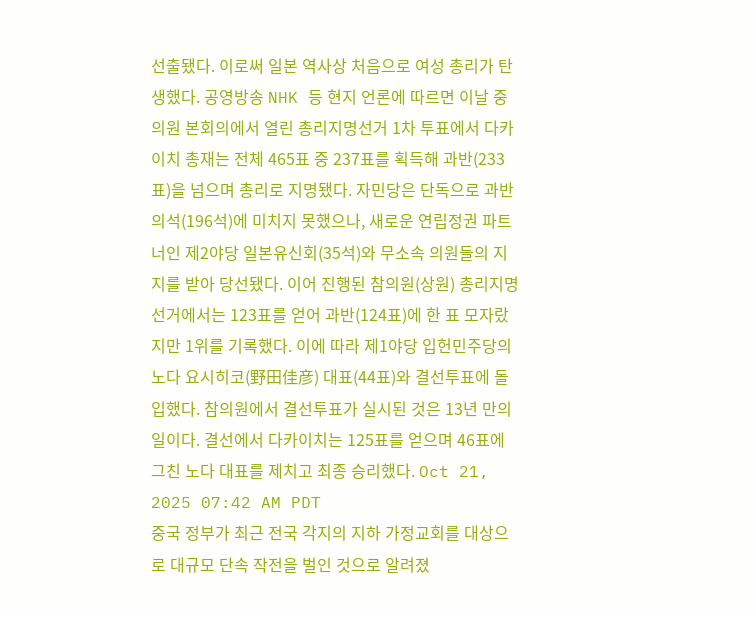선출됐다. 이로써 일본 역사상 처음으로 여성 총리가 탄생했다. 공영방송 NHK 등 현지 언론에 따르면 이날 중의원 본회의에서 열린 총리지명선거 1차 투표에서 다카이치 총재는 전체 465표 중 237표를 획득해 과반(233표)을 넘으며 총리로 지명됐다. 자민당은 단독으로 과반 의석(196석)에 미치지 못했으나, 새로운 연립정권 파트너인 제2야당 일본유신회(35석)와 무소속 의원들의 지지를 받아 당선됐다. 이어 진행된 참의원(상원) 총리지명선거에서는 123표를 얻어 과반(124표)에 한 표 모자랐지만 1위를 기록했다. 이에 따라 제1야당 입헌민주당의 노다 요시히코(野田佳彦) 대표(44표)와 결선투표에 돌입했다. 참의원에서 결선투표가 실시된 것은 13년 만의 일이다. 결선에서 다카이치는 125표를 얻으며 46표에 그친 노다 대표를 제치고 최종 승리했다. Oct 21, 2025 07:42 AM PDT
중국 정부가 최근 전국 각지의 지하 가정교회를 대상으로 대규모 단속 작전을 벌인 것으로 알려졌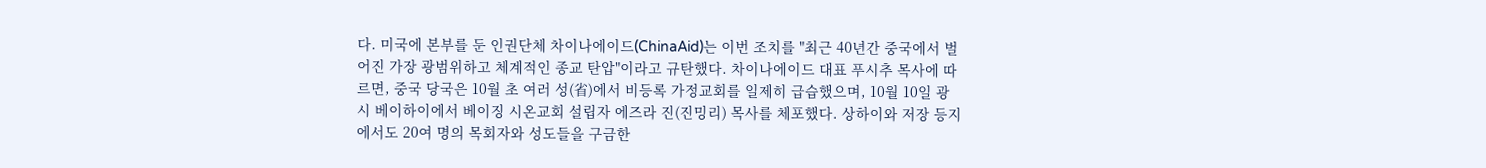다. 미국에 본부를 둔 인권단체 차이나에이드(ChinaAid)는 이번 조치를 "최근 40년간 중국에서 벌어진 가장 광범위하고 체계적인 종교 탄압"이라고 규탄했다. 차이나에이드 대표 푸시추 목사에 따르면, 중국 당국은 10월 초 여러 성(省)에서 비등록 가정교회를 일제히 급습했으며, 10월 10일 광시 베이하이에서 베이징 시온교회 설립자 에즈라 진(진밍리) 목사를 체포했다. 상하이와 저장 등지에서도 20여 명의 목회자와 성도들을 구금한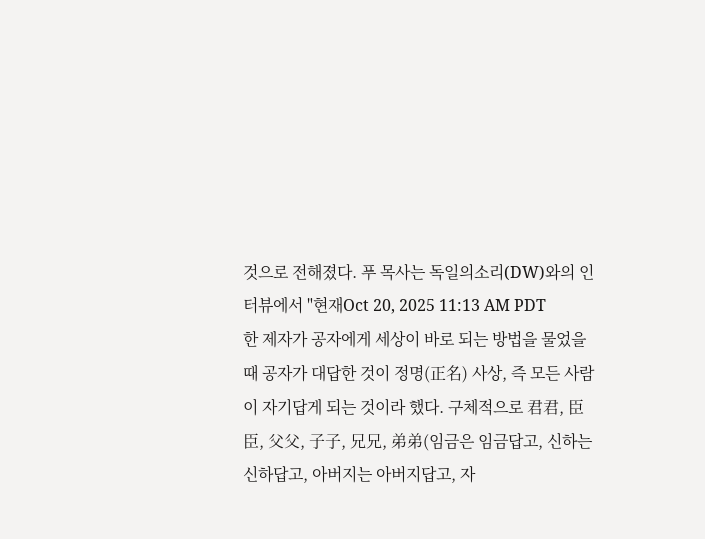것으로 전해졌다. 푸 목사는 독일의소리(DW)와의 인터뷰에서 "현재Oct 20, 2025 11:13 AM PDT
한 제자가 공자에게 세상이 바로 되는 방법을 물었을 때 공자가 대답한 것이 정명(正名) 사상, 즉 모든 사람이 자기답게 되는 것이라 했다. 구체적으로 君君, 臣臣, 父父, 子子, 兄兄, 弟弟(임금은 임금답고, 신하는 신하답고, 아버지는 아버지답고, 자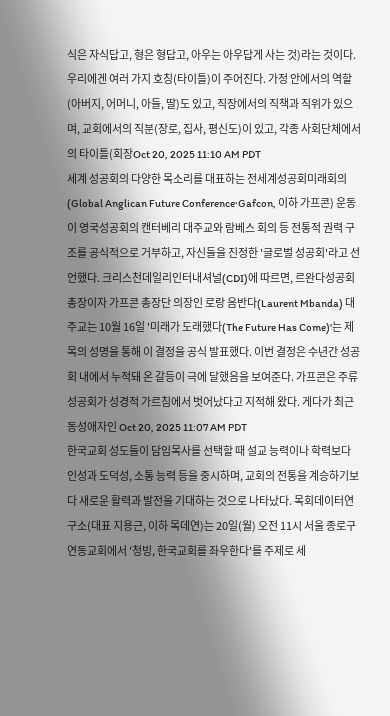식은 자식답고, 형은 형답고, 아우는 아우답게 사는 것)라는 것이다. 우리에겐 여러 가지 호칭(타이틀)이 주어진다. 가정 안에서의 역할(아버지, 어머니, 아들, 딸)도 있고, 직장에서의 직책과 직위가 있으며, 교회에서의 직분(장로, 집사, 평신도)이 있고, 각종 사회단체에서의 타이틀(회장Oct 20, 2025 11:10 AM PDT
세계 성공회의 다양한 목소리를 대표하는 전세계성공회미래회의(Global Anglican Future Conference·Gafcon, 이하 가프콘) 운동이 영국성공회의 캔터베리 대주교와 람베스 회의 등 전통적 권력 구조를 공식적으로 거부하고, 자신들을 진정한 '글로벌 성공회'라고 선언했다. 크리스천데일리인터내셔널(CDI)에 따르면, 르완다성공회 총장이자 가프콘 총장단 의장인 로랑 음반다(Laurent Mbanda) 대주교는 10월 16일 '미래가 도래했다(The Future Has Come)'는 제목의 성명을 통해 이 결정을 공식 발표했다. 이번 결정은 수년간 성공회 내에서 누적돼 온 갈등이 극에 달했음을 보여준다. 가프콘은 주류 성공회가 성경적 가르침에서 벗어났다고 지적해 왔다. 게다가 최근 동성애자인 Oct 20, 2025 11:07 AM PDT
한국교회 성도들이 담임목사를 선택할 때 설교 능력이나 학력보다 인성과 도덕성, 소통 능력 등을 중시하며, 교회의 전통을 계승하기보다 새로운 활력과 발전을 기대하는 것으로 나타났다. 목회데이터연구소(대표 지용근, 이하 목데연)는 20일(월) 오전 11시 서울 종로구 연동교회에서 '청빙, 한국교회를 좌우한다'를 주제로 세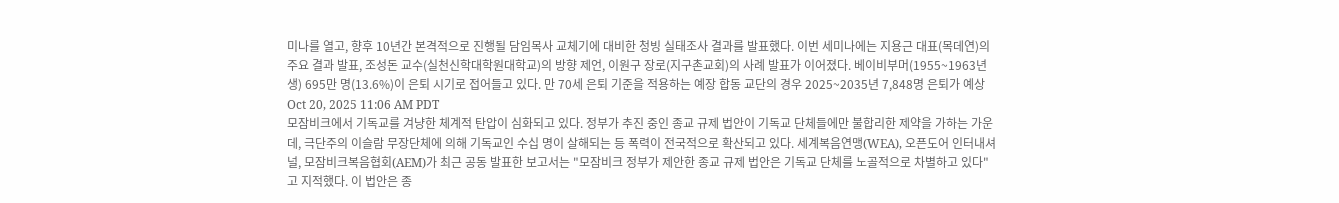미나를 열고, 향후 10년간 본격적으로 진행될 담임목사 교체기에 대비한 청빙 실태조사 결과를 발표했다. 이번 세미나에는 지용근 대표(목데연)의 주요 결과 발표, 조성돈 교수(실천신학대학원대학교)의 방향 제언, 이원구 장로(지구촌교회)의 사례 발표가 이어졌다. 베이비부머(1955~1963년생) 695만 명(13.6%)이 은퇴 시기로 접어들고 있다. 만 70세 은퇴 기준을 적용하는 예장 합동 교단의 경우 2025~2035년 7,848명 은퇴가 예상Oct 20, 2025 11:06 AM PDT
모잠비크에서 기독교를 겨냥한 체계적 탄압이 심화되고 있다. 정부가 추진 중인 종교 규제 법안이 기독교 단체들에만 불합리한 제약을 가하는 가운데, 극단주의 이슬람 무장단체에 의해 기독교인 수십 명이 살해되는 등 폭력이 전국적으로 확산되고 있다. 세계복음연맹(WEA), 오픈도어 인터내셔널, 모잠비크복음협회(AEM)가 최근 공동 발표한 보고서는 "모잠비크 정부가 제안한 종교 규제 법안은 기독교 단체를 노골적으로 차별하고 있다"고 지적했다. 이 법안은 종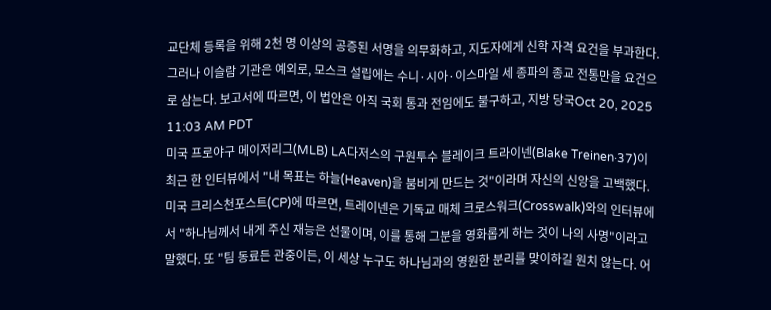교단체 등록을 위해 2천 명 이상의 공증된 서명을 의무화하고, 지도자에게 신학 자격 요건을 부과한다. 그러나 이슬람 기관은 예외로, 모스크 설립에는 수니·시아·이스마일 세 종파의 종교 전통만을 요건으로 삼는다. 보고서에 따르면, 이 법안은 아직 국회 통과 전임에도 불구하고, 지방 당국Oct 20, 2025 11:03 AM PDT
미국 프로야구 메이저리그(MLB) LA다저스의 구원투수 블레이크 트라이넨(Blake Treinen·37)이 최근 한 인터뷰에서 "내 목표는 하늘(Heaven)을 붐비게 만드는 것"이라며 자신의 신앙을 고백했다. 미국 크리스천포스트(CP)에 따르면, 트레이넨은 기독교 매체 크로스워크(Crosswalk)와의 인터뷰에서 "하나님께서 내게 주신 재능은 선물이며, 이를 통해 그분을 영화롭게 하는 것이 나의 사명"이라고 말했다. 또 "팀 동료든 관중이든, 이 세상 누구도 하나님과의 영원한 분리를 맞이하길 원치 않는다. 어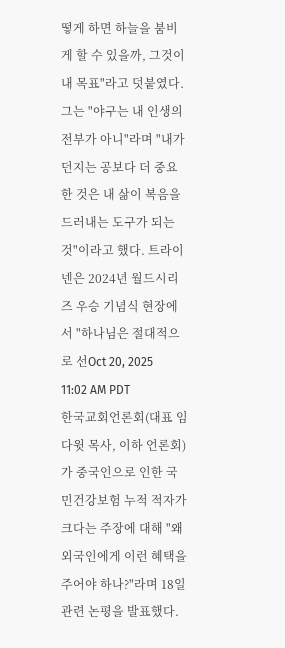떻게 하면 하늘을 붐비게 할 수 있을까, 그것이 내 목표"라고 덧붙였다. 그는 "야구는 내 인생의 전부가 아니"라며 "내가 던지는 공보다 더 중요한 것은 내 삶이 복음을 드러내는 도구가 되는 것"이라고 했다. 트라이넨은 2024년 월드시리즈 우승 기념식 현장에서 "하나님은 절대적으로 선Oct 20, 2025 11:02 AM PDT
한국교회언론회(대표 임다윗 목사, 이하 언론회)가 중국인으로 인한 국민건강보험 누적 적자가 크다는 주장에 대해 "왜 외국인에게 이런 혜택을 주어야 하나?"라며 18일 관련 논평을 발표했다.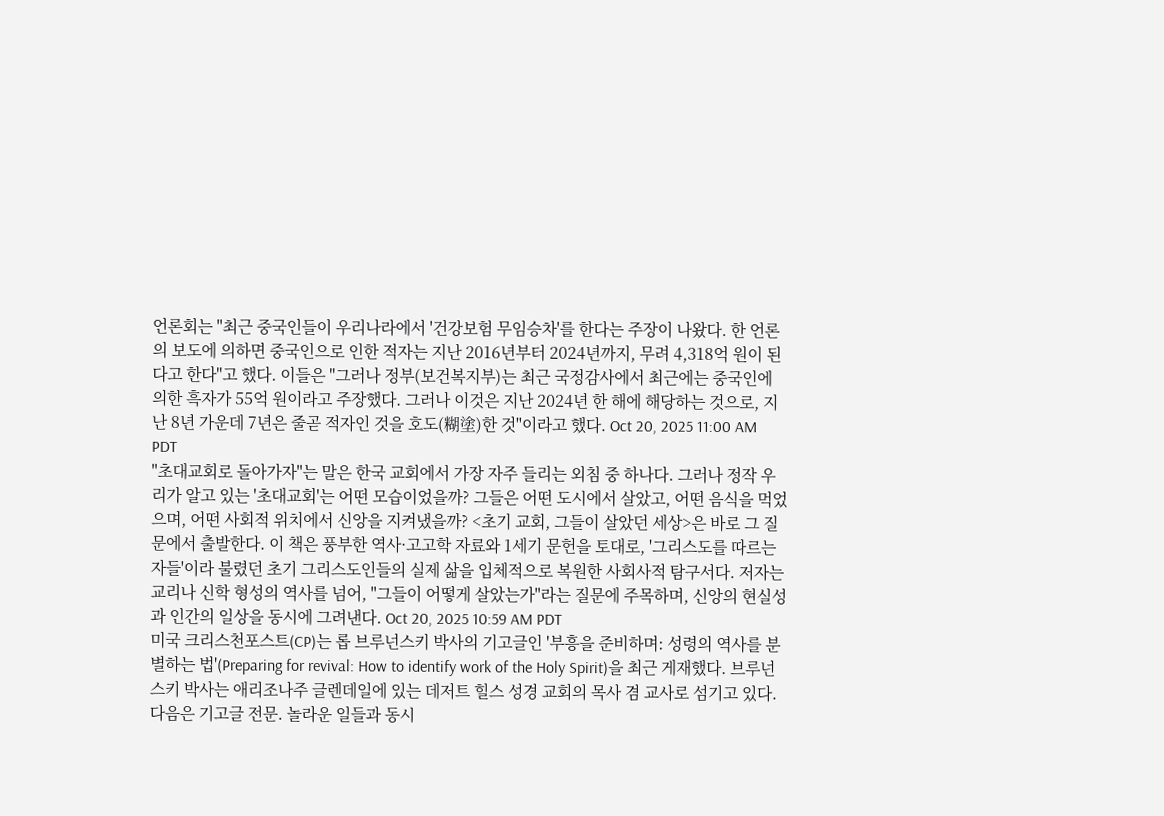언론회는 "최근 중국인들이 우리나라에서 '건강보험 무임승차'를 한다는 주장이 나왔다. 한 언론의 보도에 의하면 중국인으로 인한 적자는 지난 2016년부터 2024년까지, 무려 4,318억 원이 된다고 한다"고 했다. 이들은 "그러나 정부(보건복지부)는 최근 국정감사에서 최근에는 중국인에 의한 흑자가 55억 원이라고 주장했다. 그러나 이것은 지난 2024년 한 해에 해당하는 것으로, 지난 8년 가운데 7년은 줄곧 적자인 것을 호도(糊塗)한 것"이라고 했다. Oct 20, 2025 11:00 AM PDT
"초대교회로 돌아가자"는 말은 한국 교회에서 가장 자주 들리는 외침 중 하나다. 그러나 정작 우리가 알고 있는 '초대교회'는 어떤 모습이었을까? 그들은 어떤 도시에서 살았고, 어떤 음식을 먹었으며, 어떤 사회적 위치에서 신앙을 지켜냈을까? <초기 교회, 그들이 살았던 세상>은 바로 그 질문에서 출발한다. 이 책은 풍부한 역사·고고학 자료와 1세기 문헌을 토대로, '그리스도를 따르는 자들'이라 불렸던 초기 그리스도인들의 실제 삶을 입체적으로 복원한 사회사적 탐구서다. 저자는 교리나 신학 형성의 역사를 넘어, "그들이 어떻게 살았는가"라는 질문에 주목하며, 신앙의 현실성과 인간의 일상을 동시에 그려낸다. Oct 20, 2025 10:59 AM PDT
미국 크리스천포스트(CP)는 롭 브루넌스키 박사의 기고글인 '부흥을 준비하며: 성령의 역사를 분별하는 법'(Preparing for revival: How to identify work of the Holy Spirit)을 최근 게재했다. 브루넌스키 박사는 애리조나주 글렌데일에 있는 데저트 힐스 성경 교회의 목사 겸 교사로 섬기고 있다. 다음은 기고글 전문. 놀라운 일들과 동시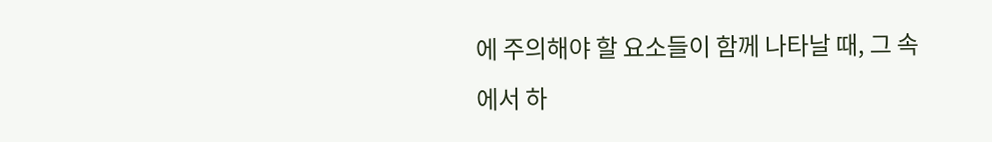에 주의해야 할 요소들이 함께 나타날 때, 그 속에서 하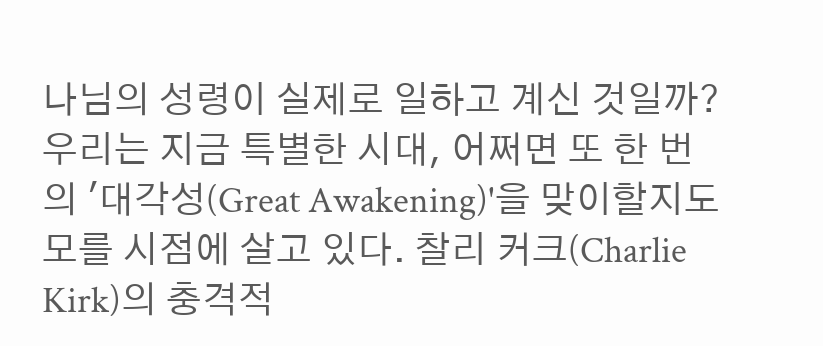나님의 성령이 실제로 일하고 계신 것일까? 우리는 지금 특별한 시대, 어쩌면 또 한 번의 '대각성(Great Awakening)'을 맞이할지도 모를 시점에 살고 있다. 찰리 커크(Charlie Kirk)의 충격적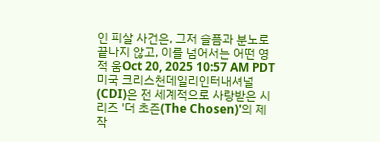인 피살 사건은, 그저 슬픔과 분노로 끝나지 않고, 이를 넘어서는 어떤 영적 움Oct 20, 2025 10:57 AM PDT
미국 크리스천데일리인터내셔널(CDI)은 전 세계적으로 사랑받은 시리즈 '더 초즌(The Chosen)'의 제작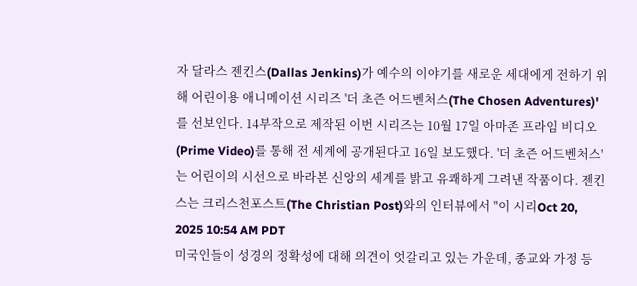자 달라스 젠킨스(Dallas Jenkins)가 예수의 이야기를 새로운 세대에게 전하기 위해 어린이용 애니메이션 시리즈 '더 초즌 어드벤처스(The Chosen Adventures)'를 선보인다. 14부작으로 제작된 이번 시리즈는 10월 17일 아마존 프라임 비디오(Prime Video)를 통해 전 세계에 공개된다고 16일 보도했다. '더 초즌 어드벤처스'는 어린이의 시선으로 바라본 신앙의 세계를 밝고 유쾌하게 그려낸 작품이다. 젠킨스는 크리스천포스트(The Christian Post)와의 인터뷰에서 "이 시리Oct 20, 2025 10:54 AM PDT
미국인들이 성경의 정확성에 대해 의견이 엇갈리고 있는 가운데, 종교와 가정 등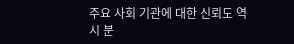주요 사회 기관에 대한 신뢰도 역시 분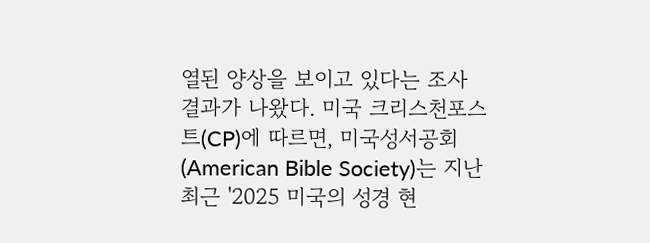열된 양상을 보이고 있다는 조사 결과가 나왔다. 미국 크리스천포스트(CP)에 따르면, 미국성서공회(American Bible Society)는 지난 최근 '2025 미국의 성경 현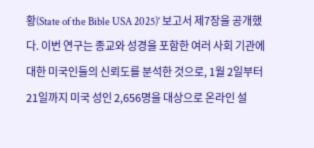황(State of the Bible USA 2025)' 보고서 제7장을 공개했다. 이번 연구는 종교와 성경을 포함한 여러 사회 기관에 대한 미국인들의 신뢰도를 분석한 것으로, 1월 2일부터 21일까지 미국 성인 2,656명을 대상으로 온라인 설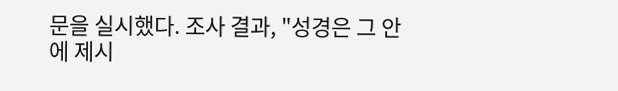문을 실시했다. 조사 결과, "성경은 그 안에 제시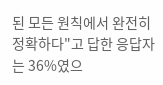된 모든 원칙에서 완전히 정확하다"고 답한 응답자는 36%였으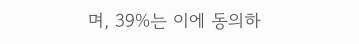며, 39%는 이에 동의하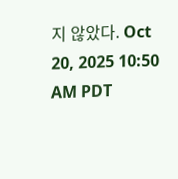지 않았다. Oct 20, 2025 10:50 AM PDT